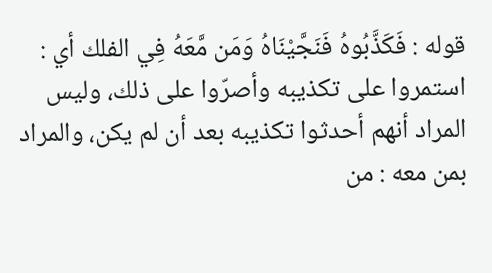قوله : فَكَذَّبُوهُ فَنَجَّيْنَاهُ وَمَن مَّعَهُ فِي الفلك أي : استمروا على تكذيبه وأصرّوا على ذلك، وليس المراد أنهم أحدثوا تكذيبه بعد أن لم يكن، والمراد بمن معه : من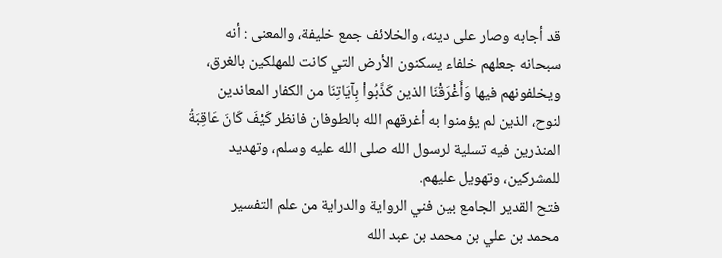قد أجابه وصار على دينه، والخلائف جمع خليفة، والمعنى : أنه سبحانه جعلهم خلفاء يسكنون الأرض التي كانت للمهلكين بالغرق، ويخلفونهم فيها وَأَغْرَقْنَا الذين كَذَّبُواْ بِآيَاتِنَا من الكفار المعاندين لنوح، الذين لم يؤمنوا به أغرقهم الله بالطوفان فانظر كَيْفَ كَانَ عَاقِبَةُ المنذرين فيه تسلية لرسول الله صلى الله عليه وسلم، وتهديد للمشركين، وتهويل عليهم.
فتح القدير الجامع بين فني الرواية والدراية من علم التفسير
محمد بن علي بن محمد بن عبد الله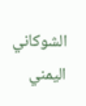الشوكاني اليمني